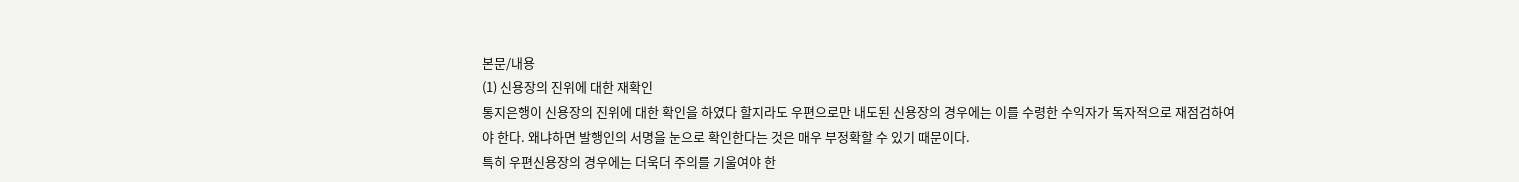본문/내용
(1) 신용장의 진위에 대한 재확인
통지은행이 신용장의 진위에 대한 확인을 하였다 할지라도 우편으로만 내도된 신용장의 경우에는 이를 수령한 수익자가 독자적으로 재점검하여야 한다. 왜냐하면 발행인의 서명을 눈으로 확인한다는 것은 매우 부정확할 수 있기 때문이다.
특히 우편신용장의 경우에는 더욱더 주의를 기울여야 한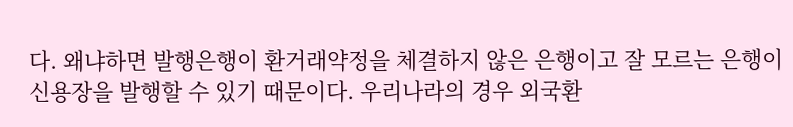다. 왜냐하면 발행은행이 환거래약정을 체결하지 않은 은행이고 잘 모르는 은행이 신용장을 발행할 수 있기 때문이다. 우리나라의 경우 외국환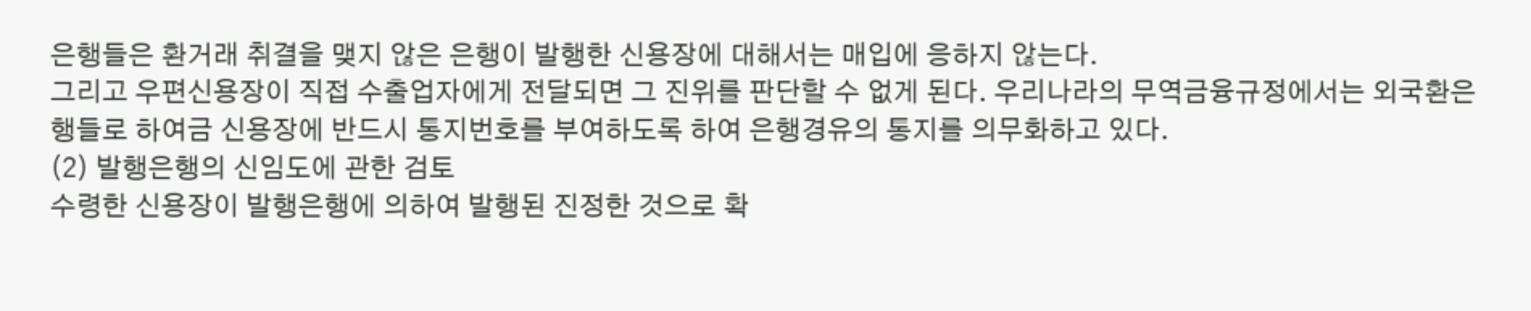은행들은 환거래 취결을 맺지 않은 은행이 발행한 신용장에 대해서는 매입에 응하지 않는다.
그리고 우편신용장이 직접 수출업자에게 전달되면 그 진위를 판단할 수 없게 된다. 우리나라의 무역금융규정에서는 외국환은행들로 하여금 신용장에 반드시 통지번호를 부여하도록 하여 은행경유의 통지를 의무화하고 있다.
(2) 발행은행의 신임도에 관한 검토
수령한 신용장이 발행은행에 의하여 발행된 진정한 것으로 확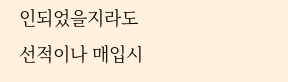인되었을지라도 선적이나 매입시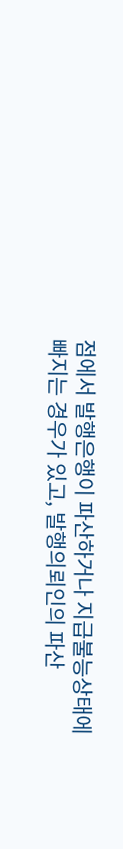점에서 발행은행이 파산하거나 지급불능상태에 빠지는 경우가 있고, 발행의뢰인의 파산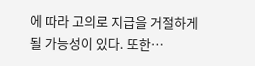에 따라 고의로 지급을 거절하게 될 가능성이 있다. 또한…